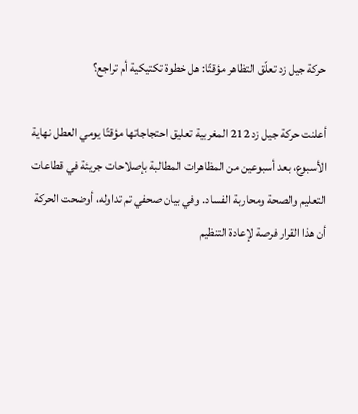حركة جيل زد تعلّق التظاهر مؤقتًا: هل خطوة تكتيكية أم تراجع؟

أعلنت حركة جيل زد 212 المغربية تعليق احتجاجاتها مؤقتًا يومي العطل نهاية الأسبوع، بعد أسبوعين من المظاهرات المطالبة بإصلاحات جريئة في قطاعات التعليم والصحة ومحاربة الفساد. وفي بيان صحفي تم تداوله، أوضحت الحركة أن هذا القرار فرصة لإعادة التنظيم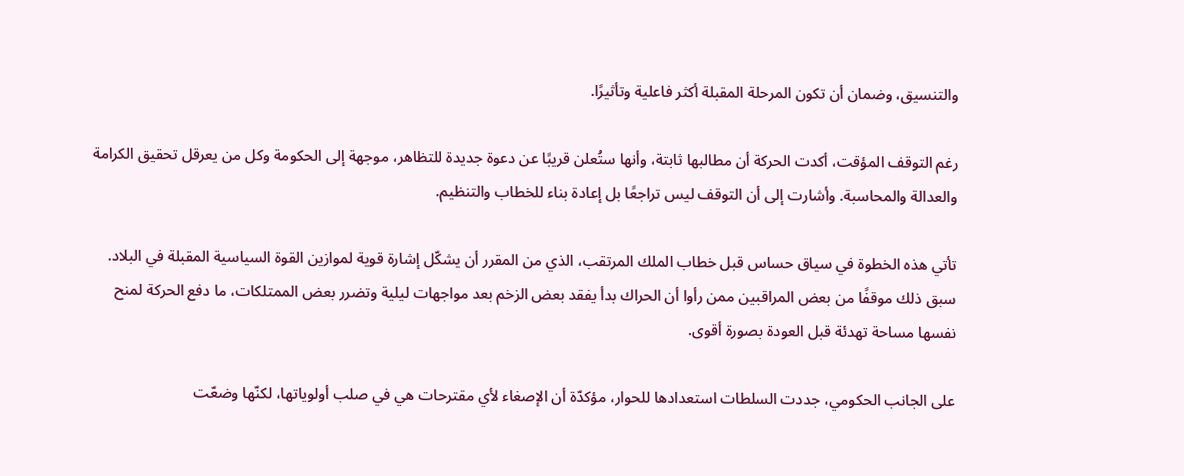والتنسيق، وضمان أن تكون المرحلة المقبلة أكثر فاعلية وتأثيرًا.

رغم التوقف المؤقت، أكدت الحركة أن مطالبها ثابتة، وأنها ستُعلن قريبًا عن دعوة جديدة للتظاهر، موجهة إلى الحكومة وكل من يعرقل تحقيق الكرامة والعدالة والمحاسبة. وأشارت إلى أن التوقف ليس تراجعًا بل إعادة بناء للخطاب والتنظيم.

تأتي هذه الخطوة في سياق حساس قبل خطاب الملك المرتقب، الذي من المقرر أن يشكّل إشارة قوية لموازين القوة السياسية المقبلة في البلاد. سبق ذلك موقفًا من بعض المراقبين ممن رأوا أن الحراك بدأ يفقد بعض الزخم بعد مواجهات ليلية وتضرر بعض الممتلكات، ما دفع الحركة لمنح نفسها مساحة تهدئة قبل العودة بصورة أقوى.

على الجانب الحكومي، جددت السلطات استعدادها للحوار، مؤكدّة أن الإصغاء لأي مقترحات هي في صلب أولوياتها، لكنّها وضعّت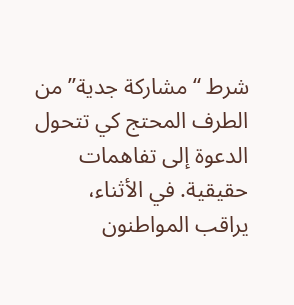شرط “مشاركة جدية” من الطرف المحتج كي تتحول الدعوة إلى تفاهمات حقيقية. في الأثناء، يراقب المواطنون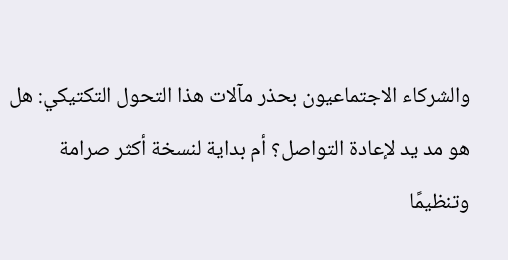والشركاء الاجتماعيون بحذر مآلات هذا التحول التكتيكي: هل هو مد يد لإعادة التواصل؟ أم بداية لنسخة أكثر صرامة وتنظيمًا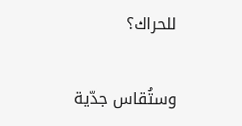للحراك؟

وستُقاس جدّية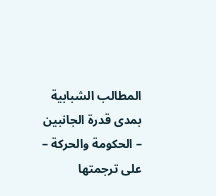المطالب الشبابية بمدى قدرة الجانبين – الحكومة والحركة – على ترجمتها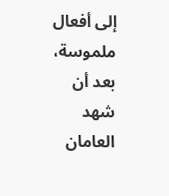إلى أفعال ملموسة، بعد أن شهد العامان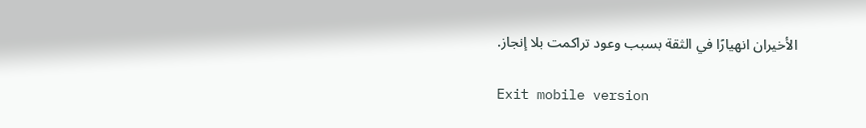الأخيران انهيارًا في الثقة بسبب وعود تراكمت بلا إنجاز.

Exit mobile version